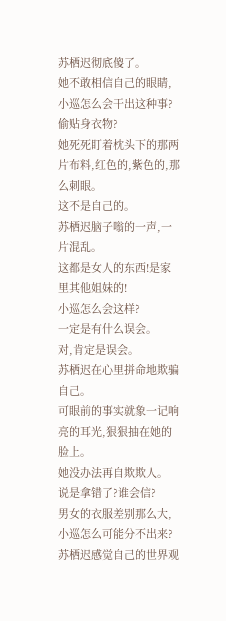苏栖迟彻底傻了。
她不敢相信自己的眼睛,小巡怎么会干出这种事?偷贴身衣物?
她死死盯着枕头下的那两片布料,红色的,紫色的,那么刺眼。
这不是自己的。
苏栖迟脑子嗡的一声,一片混乱。
这都是女人的东西!是家里其他姐妹的!
小巡怎么会这样?
一定是有什么误会。
对,肯定是误会。
苏栖迟在心里拼命地欺骗自己。
可眼前的事实就象一记响亮的耳光,狠狠抽在她的脸上。
她没办法再自欺欺人。
说是拿错了?谁会信?
男女的衣服差别那么大,小巡怎么可能分不出来?
苏栖迟感觉自己的世界观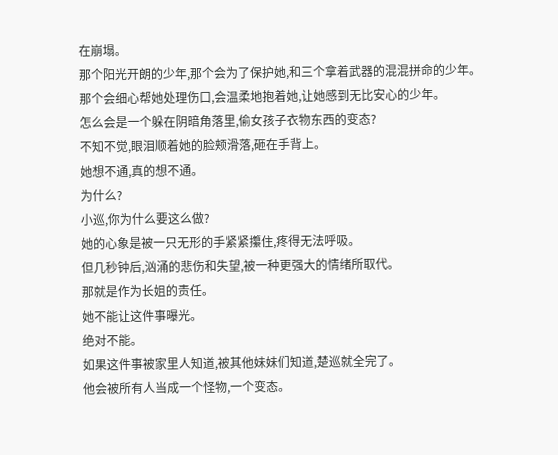在崩塌。
那个阳光开朗的少年,那个会为了保护她,和三个拿着武器的混混拼命的少年。
那个会细心帮她处理伤口,会温柔地抱着她,让她感到无比安心的少年。
怎么会是一个躲在阴暗角落里,偷女孩子衣物东西的变态?
不知不觉,眼泪顺着她的脸颊滑落,砸在手背上。
她想不通,真的想不通。
为什么?
小巡,你为什么要这么做?
她的心象是被一只无形的手紧紧攥住,疼得无法呼吸。
但几秒钟后,汹涌的悲伤和失望,被一种更强大的情绪所取代。
那就是作为长姐的责任。
她不能让这件事曝光。
绝对不能。
如果这件事被家里人知道,被其他妹妹们知道,楚巡就全完了。
他会被所有人当成一个怪物,一个变态。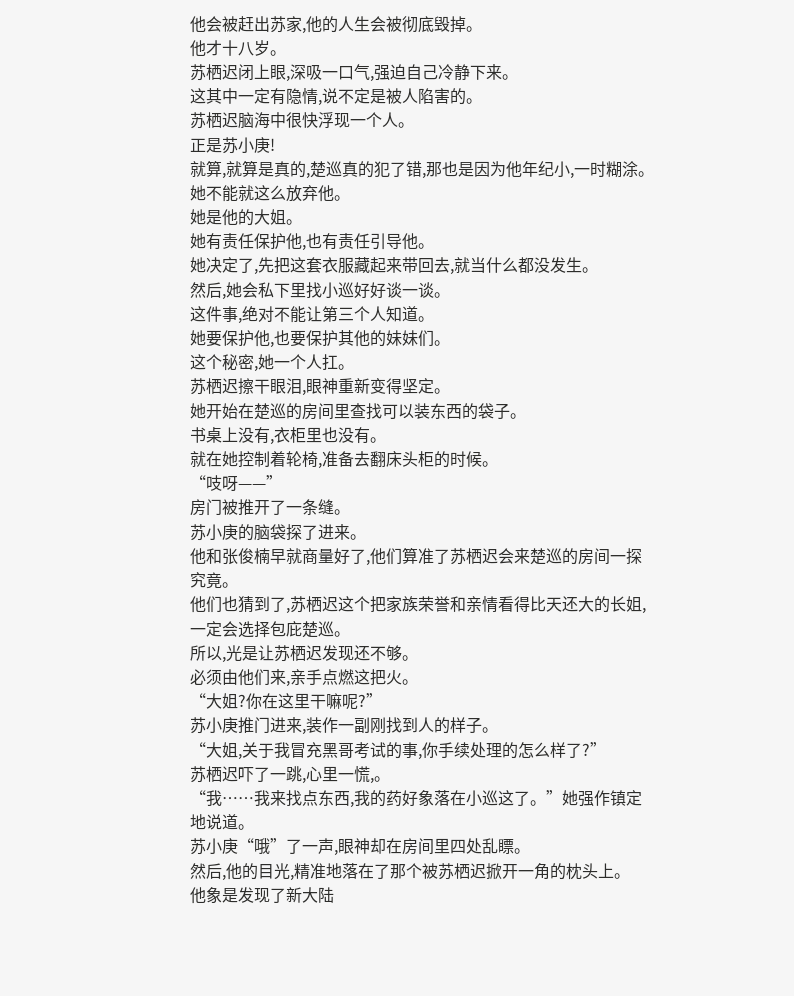他会被赶出苏家,他的人生会被彻底毁掉。
他才十八岁。
苏栖迟闭上眼,深吸一口气,强迫自己冷静下来。
这其中一定有隐情,说不定是被人陷害的。
苏栖迟脑海中很快浮现一个人。
正是苏小庚!
就算,就算是真的,楚巡真的犯了错,那也是因为他年纪小,一时糊涂。
她不能就这么放弃他。
她是他的大姐。
她有责任保护他,也有责任引导他。
她决定了,先把这套衣服藏起来带回去,就当什么都没发生。
然后,她会私下里找小巡好好谈一谈。
这件事,绝对不能让第三个人知道。
她要保护他,也要保护其他的妹妹们。
这个秘密,她一个人扛。
苏栖迟擦干眼泪,眼神重新变得坚定。
她开始在楚巡的房间里查找可以装东西的袋子。
书桌上没有,衣柜里也没有。
就在她控制着轮椅,准备去翻床头柜的时候。
“吱呀——”
房门被推开了一条缝。
苏小庚的脑袋探了进来。
他和张俊楠早就商量好了,他们算准了苏栖迟会来楚巡的房间一探究竟。
他们也猜到了,苏栖迟这个把家族荣誉和亲情看得比天还大的长姐,一定会选择包庇楚巡。
所以,光是让苏栖迟发现还不够。
必须由他们来,亲手点燃这把火。
“大姐?你在这里干嘛呢?”
苏小庚推门进来,装作一副刚找到人的样子。
“大姐,关于我冒充黑哥考试的事,你手续处理的怎么样了?”
苏栖迟吓了一跳,心里一慌,。
“我……我来找点东西,我的药好象落在小巡这了。”她强作镇定地说道。
苏小庚“哦”了一声,眼神却在房间里四处乱瞟。
然后,他的目光,精准地落在了那个被苏栖迟掀开一角的枕头上。
他象是发现了新大陆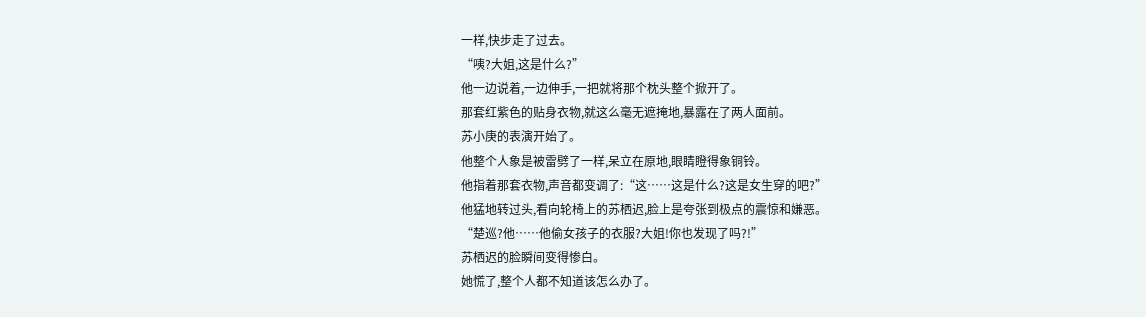一样,快步走了过去。
“咦?大姐,这是什么?”
他一边说着,一边伸手,一把就将那个枕头整个掀开了。
那套红紫色的贴身衣物,就这么毫无遮掩地,暴露在了两人面前。
苏小庚的表演开始了。
他整个人象是被雷劈了一样,呆立在原地,眼睛瞪得象铜铃。
他指着那套衣物,声音都变调了:“这……这是什么?这是女生穿的吧?”
他猛地转过头,看向轮椅上的苏栖迟,脸上是夸张到极点的震惊和嫌恶。
“楚巡?他……他偷女孩子的衣服?大姐!你也发现了吗?!”
苏栖迟的脸瞬间变得惨白。
她慌了,整个人都不知道该怎么办了。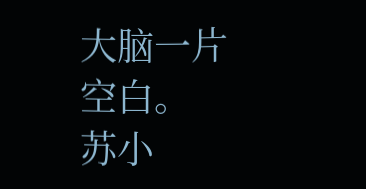大脑一片空白。
苏小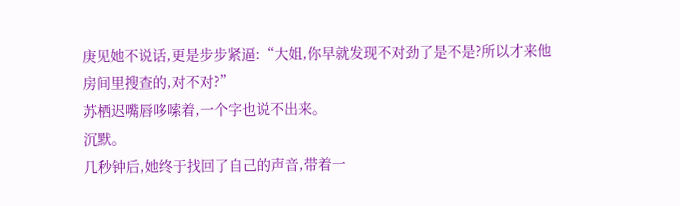庚见她不说话,更是步步紧逼:“大姐,你早就发现不对劲了是不是?所以才来他房间里搜查的,对不对?”
苏栖迟嘴唇哆嗦着,一个字也说不出来。
沉默。
几秒钟后,她终于找回了自己的声音,带着一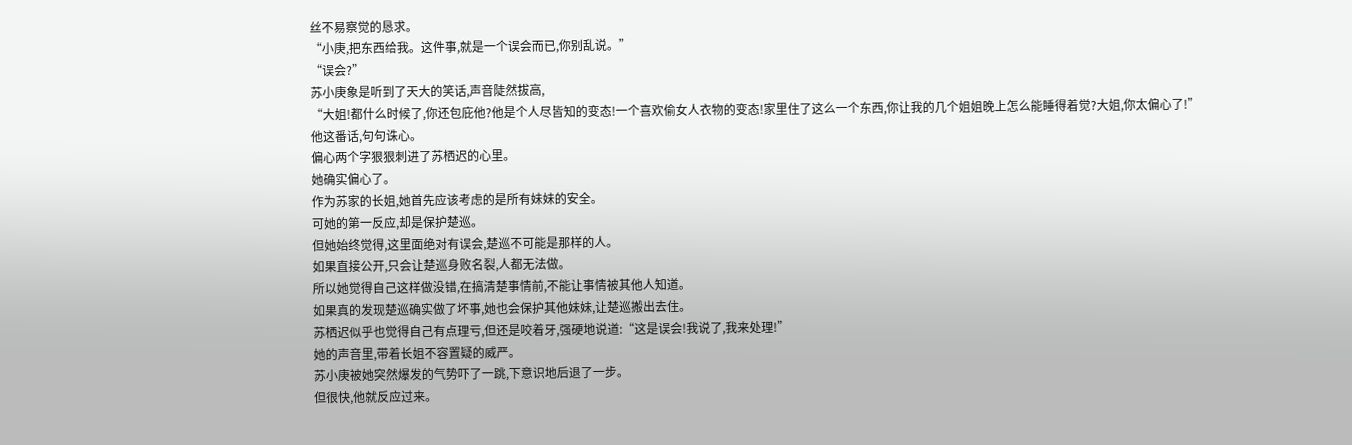丝不易察觉的恳求。
“小庚,把东西给我。这件事,就是一个误会而已,你别乱说。”
“误会?”
苏小庚象是听到了天大的笑话,声音陡然拔高,
“大姐!都什么时候了,你还包庇他?他是个人尽皆知的变态!一个喜欢偷女人衣物的变态!家里住了这么一个东西,你让我的几个姐姐晚上怎么能睡得着觉?大姐,你太偏心了!”
他这番话,句句诛心。
偏心两个字狠狠刺进了苏栖迟的心里。
她确实偏心了。
作为苏家的长姐,她首先应该考虑的是所有妹妹的安全。
可她的第一反应,却是保护楚巡。
但她始终觉得,这里面绝对有误会,楚巡不可能是那样的人。
如果直接公开,只会让楚巡身败名裂,人都无法做。
所以她觉得自己这样做没错,在搞清楚事情前,不能让事情被其他人知道。
如果真的发现楚巡确实做了坏事,她也会保护其他妹妹,让楚巡搬出去住。
苏栖迟似乎也觉得自己有点理亏,但还是咬着牙,强硬地说道:“这是误会!我说了,我来处理!”
她的声音里,带着长姐不容置疑的威严。
苏小庚被她突然爆发的气势吓了一跳,下意识地后退了一步。
但很快,他就反应过来。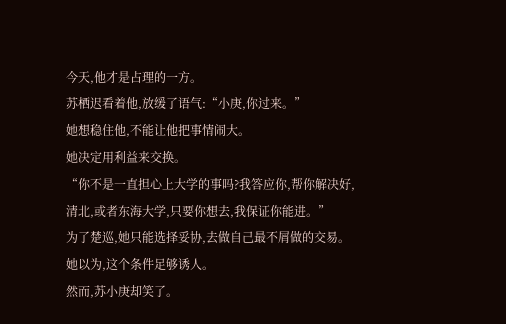今天,他才是占理的一方。
苏栖迟看着他,放缓了语气:“小庚,你过来。”
她想稳住他,不能让他把事情闹大。
她决定用利益来交换。
“你不是一直担心上大学的事吗?我答应你,帮你解决好,清北,或者东海大学,只要你想去,我保证你能进。”
为了楚巡,她只能选择妥协,去做自己最不屑做的交易。
她以为,这个条件足够诱人。
然而,苏小庚却笑了。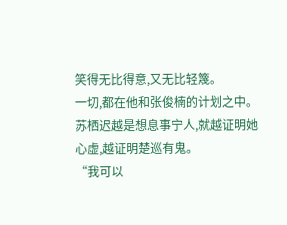笑得无比得意,又无比轻篾。
一切,都在他和张俊楠的计划之中。
苏栖迟越是想息事宁人,就越证明她心虚,越证明楚巡有鬼。
“我可以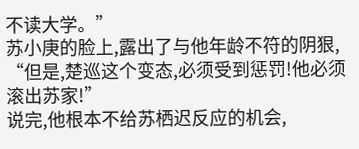不读大学。”
苏小庚的脸上,露出了与他年龄不符的阴狠,
“但是,楚巡这个变态,必须受到惩罚!他必须滚出苏家!”
说完,他根本不给苏栖迟反应的机会,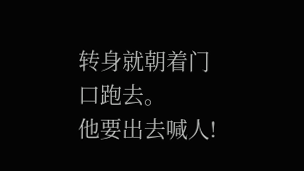转身就朝着门口跑去。
他要出去喊人!